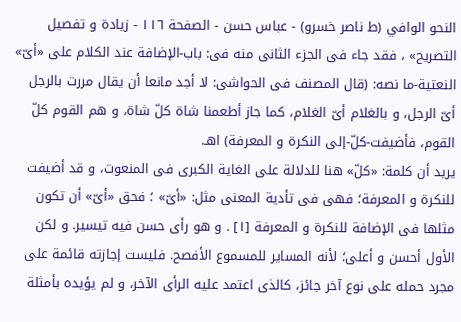النحو الوافي (ط ناصر خسرو) - عباس حسن - الصفحة ١١٦ - زيادة و تفصيل
التصريح» ، فقد جاء فى الجزء الثانى منه فى: باب-الإضافة عند الكلام على «أىّ» النعتية-ما نصه: (قال المصنف فى الحواشى: لا أجد مانعا أن يقال مررت بالرجل أىّ الرجل، و بالغلام أىّ الغلام، كما جاز أطعمنا شاة كلّ شاة، و هم القوم كلّ القوم، فأضيفت-كلّ-إلى النكرة و المعرفة) اهـ.
يريد أن كلمة: «كلّ» هنا للدلالة على الغاية الكبرى فى المنعوت، و قد أضيفت للنكرة و المعرفة؛ فهى فى تأدية المعنى مثل: «أىّ» ؛ فحق «أىّ» أن تكون مثلها فى الإضافة للنكرة و المعرفة [١] . و هو رأى حسن فيه تيسير. و لكن الأول أحسن و أعلى؛ لأنه المساير للمسموع الأفصح. فليست إجازته قائمة على مجرد حمله على نوع آخر جائز، كالذى اعتمد عليه الرأى الآخر، و لم يؤيده بأمثلة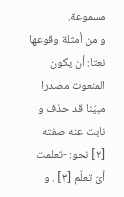مسموعة.
و من أمثلة وقوعها نعتا: أن يكون المنعوت مصدرا مبيّنا قد حذف و نابت عنه صفته [٢] نحو: -تعلمت أىّ تعلّم [٣] . و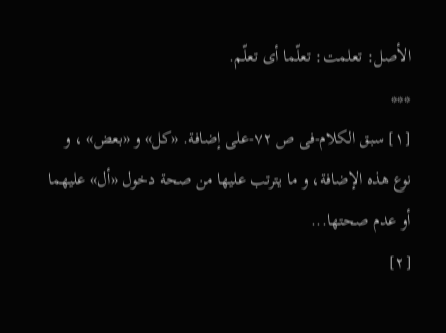الأصل: تعلمت: تعلّما أى تعلّم.
***
[١] سبق الكلام-فى ص ٧٢-على إضافة. «كل» و «بعض» ، و نوع هذه الإضافة، و ما يترتب عليها من صحة دخول «أل» عليهما أو عدم صحتها...
[٢]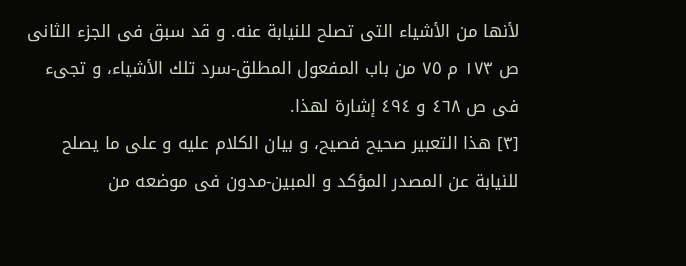لأنها من الأشياء التى تصلح للنيابة عنه. و قد سبق فى الجزء الثانى ص ١٧٣ م ٧٥ من باب المفعول المطلق-سرد تلك الأشياء، و تجىء فى ص ٤٦٨ و ٤٩٤ إشارة لهذا.
[٣] هذا التعبير صحيح فصيح، و بيان الكلام عليه و على ما يصلح للنيابة عن المصدر المؤكد و المبين-مدون فى موضعه من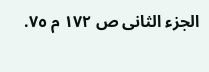الجزء الثانى ص ١٧٢ م ٧٥.